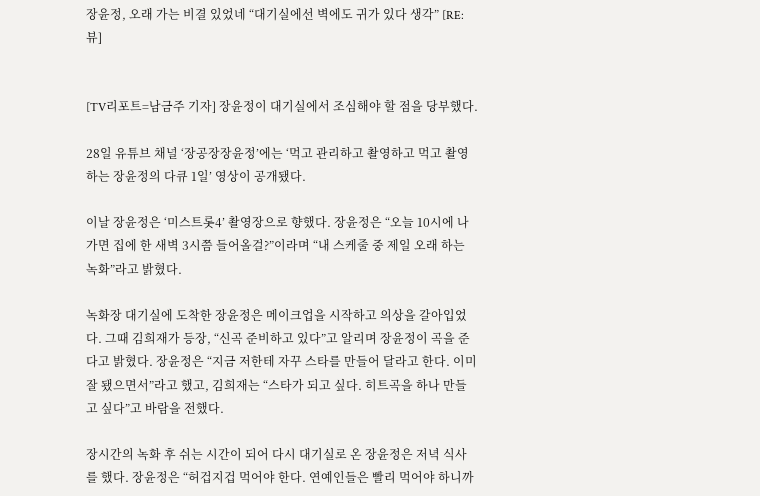장윤정, 오래 가는 비결 있었네 “대기실에선 벽에도 귀가 있다 생각” [RE:뷰]


[TV리포트=남금주 기자] 장윤정이 대기실에서 조심해야 할 점을 당부했다.

28일 유튜브 채널 ‘장공장장윤정’에는 ‘먹고 관리하고 촬영하고 먹고 촬영하는 장윤정의 다큐 1일’ 영상이 공개됐다.

이날 장윤정은 ‘미스트롯4’ 촬영장으로 향했다. 장윤정은 “오늘 10시에 나가면 집에 한 새벽 3시쯤 들어올걸?”이라며 “내 스케줄 중 제일 오래 하는 녹화”라고 밝혔다.

녹화장 대기실에 도착한 장윤정은 메이크업을 시작하고 의상을 갈아입었다. 그때 김희재가 등장, “신곡 준비하고 있다”고 알리며 장윤정이 곡을 준다고 밝혔다. 장윤정은 “지금 저한테 자꾸 스타를 만들어 달라고 한다. 이미 잘 됐으면서”라고 했고, 김희재는 “스타가 되고 싶다. 히트곡을 하나 만들고 싶다”고 바람을 전했다.

장시간의 녹화 후 쉬는 시간이 되어 다시 대기실로 온 장윤정은 저녁 식사를 했다. 장윤정은 “허겁지겁 먹어야 한다. 연예인들은 빨리 먹어야 하니까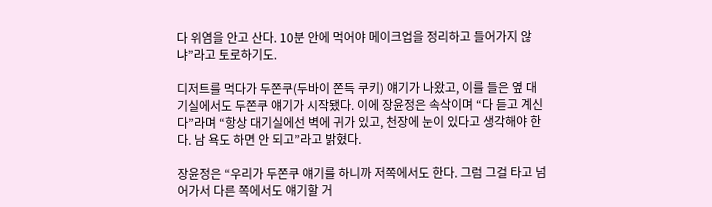다 위염을 안고 산다. 10분 안에 먹어야 메이크업을 정리하고 들어가지 않냐”라고 토로하기도.

디저트를 먹다가 두쫀쿠(두바이 쫀득 쿠키) 얘기가 나왔고, 이를 들은 옆 대기실에서도 두쫀쿠 얘기가 시작됐다. 이에 장윤정은 속삭이며 “다 듣고 계신다”라며 “항상 대기실에선 벽에 귀가 있고, 천장에 눈이 있다고 생각해야 한다. 남 욕도 하면 안 되고”라고 밝혔다.

장윤정은 “우리가 두쫀쿠 얘기를 하니까 저쪽에서도 한다. 그럼 그걸 타고 넘어가서 다른 쪽에서도 얘기할 거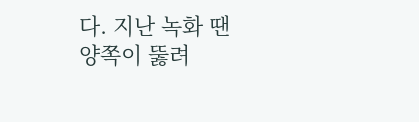다. 지난 녹화 땐 양쪽이 뚫려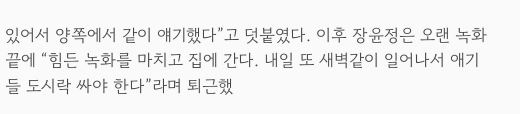있어서 양쪽에서 같이 얘기했다”고 덧붙였다. 이후 장윤정은 오랜 녹화 끝에 “힘든 녹화를 마치고 집에 간다. 내일 또 새벽같이 일어나서 애기들 도시락 싸야 한다”라며 퇴근했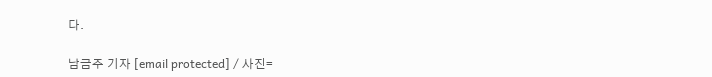다.

남금주 기자 [email protected] / 사진=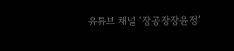유튜브 채널 ‘장공장장윤정’